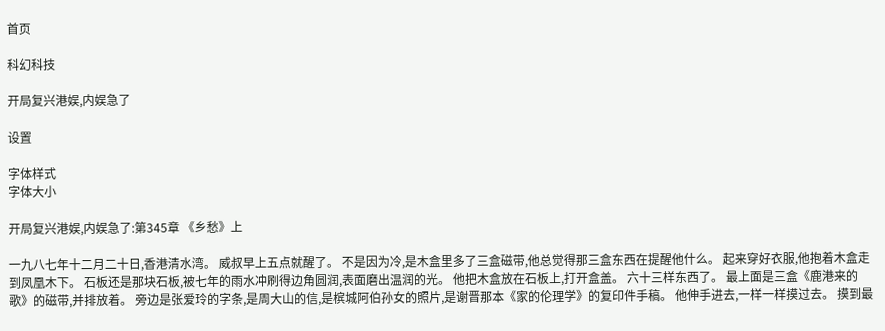首页

科幻科技

开局复兴港娱,内娱急了

设置

字体样式
字体大小

开局复兴港娱,内娱急了:第345章 《乡愁》上

一九八七年十二月二十日,香港清水湾。 威叔早上五点就醒了。 不是因为冷,是木盒里多了三盒磁带,他总觉得那三盒东西在提醒他什么。 起来穿好衣服,他抱着木盒走到凤凰木下。 石板还是那块石板,被七年的雨水冲刷得边角圆润,表面磨出温润的光。 他把木盒放在石板上,打开盒盖。 六十三样东西了。 最上面是三盒《鹿港来的歌》的磁带,并排放着。 旁边是张爱玲的字条,是周大山的信,是槟城阿伯孙女的照片,是谢晋那本《家的伦理学》的复印件手稿。 他伸手进去,一样一样摸过去。 摸到最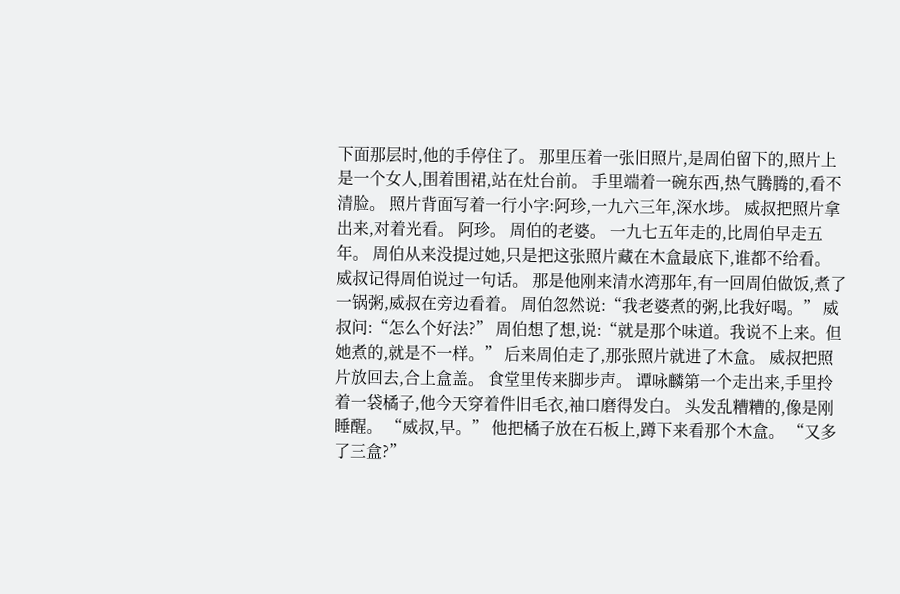下面那层时,他的手停住了。 那里压着一张旧照片,是周伯留下的,照片上是一个女人,围着围裙,站在灶台前。 手里端着一碗东西,热气腾腾的,看不清脸。 照片背面写着一行小字:阿珍,一九六三年,深水埗。 威叔把照片拿出来,对着光看。 阿珍。 周伯的老婆。 一九七五年走的,比周伯早走五年。 周伯从来没提过她,只是把这张照片藏在木盒最底下,谁都不给看。 威叔记得周伯说过一句话。 那是他刚来清水湾那年,有一回周伯做饭,煮了一锅粥,威叔在旁边看着。 周伯忽然说:“我老婆煮的粥,比我好喝。” 威叔问:“怎么个好法?” 周伯想了想,说:“就是那个味道。我说不上来。但她煮的,就是不一样。” 后来周伯走了,那张照片就进了木盒。 威叔把照片放回去,合上盒盖。 食堂里传来脚步声。 谭咏麟第一个走出来,手里拎着一袋橘子,他今天穿着件旧毛衣,袖口磨得发白。 头发乱糟糟的,像是刚睡醒。 “威叔,早。” 他把橘子放在石板上,蹲下来看那个木盒。 “又多了三盒?”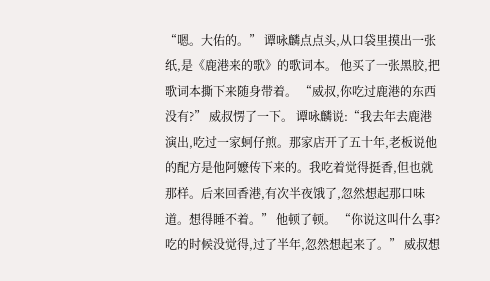“嗯。大佑的。” 谭咏麟点点头,从口袋里摸出一张纸,是《鹿港来的歌》的歌词本。 他买了一张黑胶,把歌词本撕下来随身带着。 “威叔,你吃过鹿港的东西没有?” 威叔愣了一下。 谭咏麟说:“我去年去鹿港演出,吃过一家蚵仔煎。那家店开了五十年,老板说他的配方是他阿嬷传下来的。我吃着觉得挺香,但也就那样。后来回香港,有次半夜饿了,忽然想起那口味道。想得睡不着。” 他顿了顿。 “你说这叫什么事?吃的时候没觉得,过了半年,忽然想起来了。” 威叔想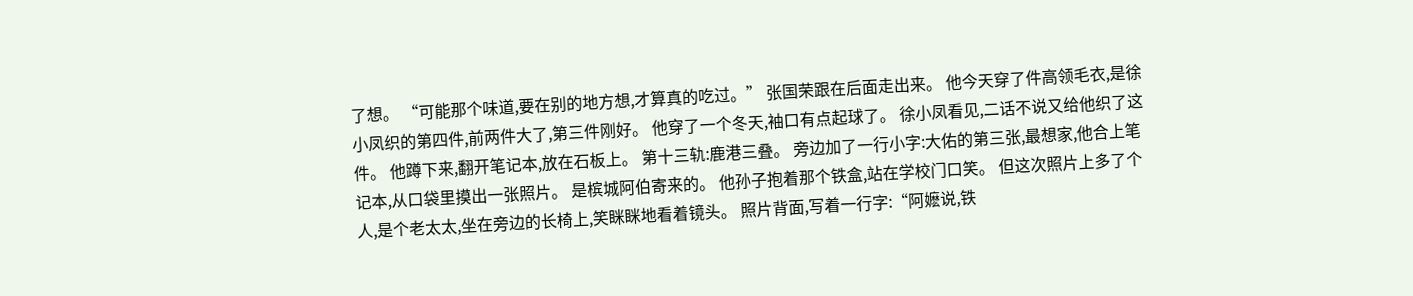了想。 “可能那个味道,要在别的地方想,才算真的吃过。” 张国荣跟在后面走出来。 他今天穿了件高领毛衣,是徐小凤织的第四件,前两件大了,第三件刚好。 他穿了一个冬天,袖口有点起球了。 徐小凤看见,二话不说又给他织了这件。 他蹲下来,翻开笔记本,放在石板上。 第十三轨:鹿港三叠。 旁边加了一行小字:大佑的第三张,最想家,他合上笔记本,从口袋里摸出一张照片。 是槟城阿伯寄来的。 他孙子抱着那个铁盒,站在学校门口笑。 但这次照片上多了个人,是个老太太,坐在旁边的长椅上,笑眯眯地看着镜头。 照片背面,写着一行字:“阿嬷说,铁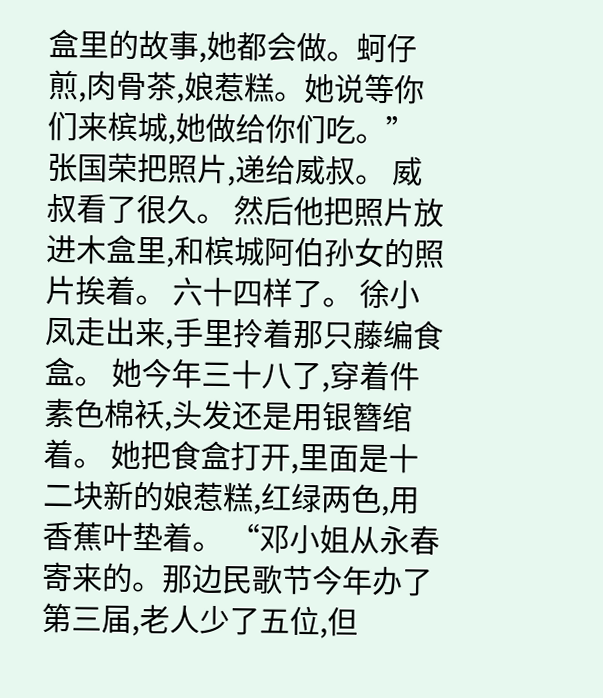盒里的故事,她都会做。蚵仔煎,肉骨茶,娘惹糕。她说等你们来槟城,她做给你们吃。” 张国荣把照片,递给威叔。 威叔看了很久。 然后他把照片放进木盒里,和槟城阿伯孙女的照片挨着。 六十四样了。 徐小凤走出来,手里拎着那只藤编食盒。 她今年三十八了,穿着件素色棉袄,头发还是用银簪绾着。 她把食盒打开,里面是十二块新的娘惹糕,红绿两色,用香蕉叶垫着。 “邓小姐从永春寄来的。那边民歌节今年办了第三届,老人少了五位,但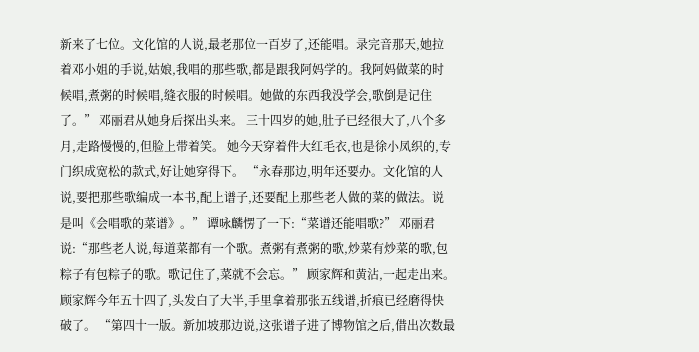新来了七位。文化馆的人说,最老那位一百岁了,还能唱。录完音那天,她拉着邓小姐的手说,姑娘,我唱的那些歌,都是跟我阿妈学的。我阿妈做菜的时候唱,煮粥的时候唱,缝衣服的时候唱。她做的东西我没学会,歌倒是记住了。” 邓丽君从她身后探出头来。 三十四岁的她,肚子已经很大了,八个多月,走路慢慢的,但脸上带着笑。 她今天穿着件大红毛衣,也是徐小凤织的,专门织成宽松的款式,好让她穿得下。 “永春那边,明年还要办。文化馆的人说,要把那些歌编成一本书,配上谱子,还要配上那些老人做的菜的做法。说是叫《会唱歌的菜谱》。” 谭咏麟愣了一下:“菜谱还能唱歌?” 邓丽君说:“那些老人说,每道菜都有一个歌。煮粥有煮粥的歌,炒菜有炒菜的歌,包粽子有包粽子的歌。歌记住了,菜就不会忘。” 顾家辉和黄沾,一起走出来。 顾家辉今年五十四了,头发白了大半,手里拿着那张五线谱,折痕已经磨得快破了。 “第四十一版。新加坡那边说,这张谱子进了博物馆之后,借出次数最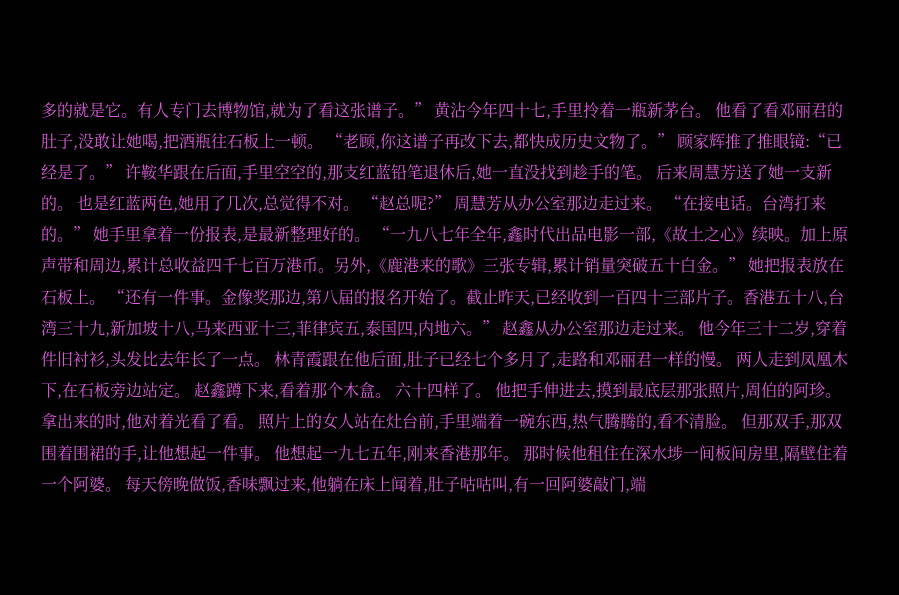多的就是它。有人专门去博物馆,就为了看这张谱子。” 黄沾今年四十七,手里拎着一瓶新茅台。 他看了看邓丽君的肚子,没敢让她喝,把酒瓶往石板上一顿。 “老顾,你这谱子再改下去,都快成历史文物了。” 顾家辉推了推眼镜:“已经是了。” 许鞍华跟在后面,手里空空的,那支红蓝铅笔退休后,她一直没找到趁手的笔。 后来周慧芳送了她一支新的。 也是红蓝两色,她用了几次,总觉得不对。 “赵总呢?” 周慧芳从办公室那边走过来。 “在接电话。台湾打来的。” 她手里拿着一份报表,是最新整理好的。 “一九八七年全年,鑫时代出品电影一部,《故土之心》续映。加上原声带和周边,累计总收益四千七百万港币。另外,《鹿港来的歌》三张专辑,累计销量突破五十白金。” 她把报表放在石板上。 “还有一件事。金像奖那边,第八届的报名开始了。截止昨天,已经收到一百四十三部片子。香港五十八,台湾三十九,新加坡十八,马来西亚十三,菲律宾五,泰国四,内地六。” 赵鑫从办公室那边走过来。 他今年三十二岁,穿着件旧衬衫,头发比去年长了一点。 林青霞跟在他后面,肚子已经七个多月了,走路和邓丽君一样的慢。 两人走到凤凰木下,在石板旁边站定。 赵鑫蹲下来,看着那个木盒。 六十四样了。 他把手伸进去,摸到最底层那张照片,周伯的阿珍。 拿出来的时,他对着光看了看。 照片上的女人站在灶台前,手里端着一碗东西,热气腾腾的,看不清脸。 但那双手,那双围着围裙的手,让他想起一件事。 他想起一九七五年,刚来香港那年。 那时候他租住在深水埗一间板间房里,隔壁住着一个阿婆。 每天傍晚做饭,香味飘过来,他躺在床上闻着,肚子咕咕叫,有一回阿婆敲门,端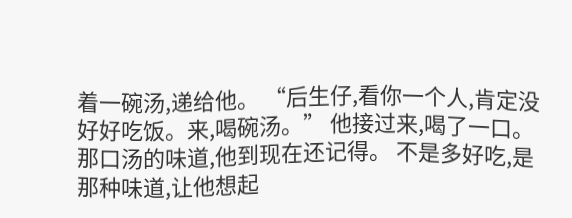着一碗汤,递给他。 “后生仔,看你一个人,肯定没好好吃饭。来,喝碗汤。” 他接过来,喝了一口。 那口汤的味道,他到现在还记得。 不是多好吃,是那种味道,让他想起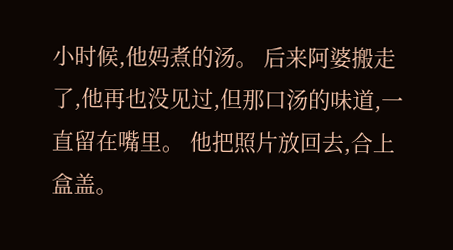小时候,他妈煮的汤。 后来阿婆搬走了,他再也没见过,但那口汤的味道,一直留在嘴里。 他把照片放回去,合上盒盖。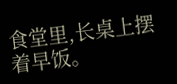食堂里,长桌上摆着早饭。